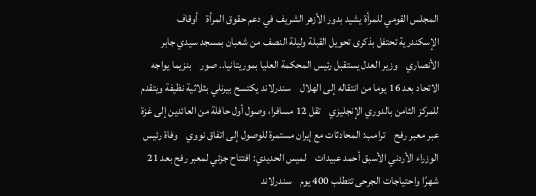المجلس القومي للمرأة يشيد بدور الأزهر الشريف في دعم حقوق المرأة    أوقاف الإسكندرية تحتفل بذكرى تحويل القبلة وليلة النصف من شعبان بمسجد سيدي جابر الأنصاري    وزير العدل يستقبل رئيس المحكمة العليا بموريتانيا.. صور    بنزيما يواجه الاتحاد بعد 16 يوما من انتقاله إلى الهلال    سندرلاند يكتسح بيرنلي بثلاثية نظيفة ويتقدم للمركز الثامن بالدوري الإنجليزي    تقل 12 مسافرا، وصول أول حافلة من العائدين إلى غزة عبر معبر رفح    ترامب: المحادثات مع إيران مستمرة للوصول إلى اتفاق نووي    وفاة رئيس الوزراء الأردني الأسبق أحمد عبيدات    لميس الحديدي: افتتاح جزئي لمعبر رفح بعد 21 شهرًا واحتياجات الجرحى تتطلب 400 يوم    سندرلاند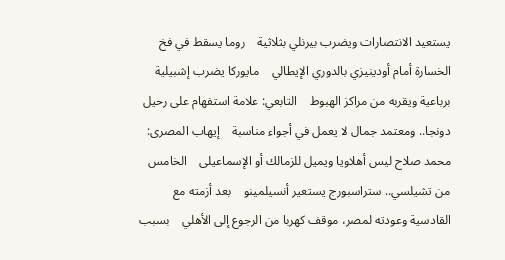يستعيد الانتصارات ويضرب بيرنلي بثلاثية    روما يسقط في فخ الخسارة أمام أودينيزي بالدوري الإيطالي    مايوركا يضرب إشبيلية برباعية ويقربه من مراكز الهبوط    التابعي: علامة استفهام على رحيل دونجا.. ومعتمد جمال لا يعمل في أجواء مناسبة    إيهاب المصرى: محمد صلاح ليس أهلاويا ويميل للزمالك أو الإسماعيلى    الخامس من تشيلسي.. ستراسبورج يستعير أنسيلمينو    بعد أزمته مع القادسية وعودته لمصر، موقف كهربا من الرجوع إلى الأهلي    بسبب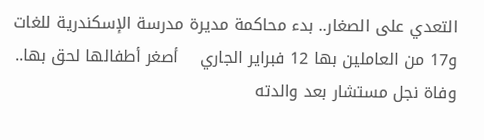التعدي على الصغار.. بدء محاكمة مديرة مدرسة الإسكندرية للغات و17 من العاملين بها 12 فبراير الجاري    أصغر أطفالها لحق بها.. وفاة نجل مستشار بعد والدته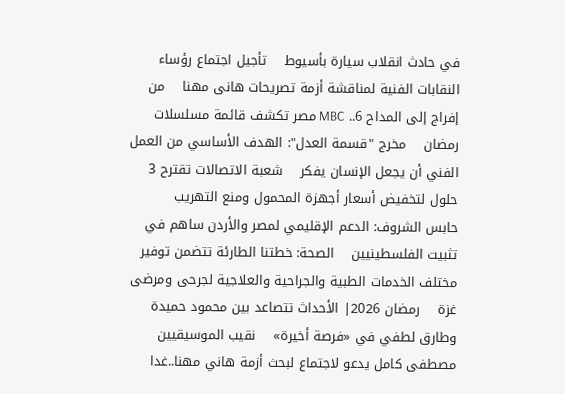في حادث انقلاب سيارة بأسيوط    تأجيل اجتماع رؤساء النقابات الفنية لمناقشة أزمة تصريحات هانى مهنا    من إفراج إلى المداح 6.. MBC مصر تكشف قائمة مسلسلات رمضان    مخرج "قسمة العدل": الهدف الأساسي من العمل الفني أن يجعل الإنسان يفكر    شعبة الاتصالات تقترح 3 حلول لتخفيض أسعار أجهزة المحمول ومنع التهريب    حابس الشروف: الدعم الإقليمي لمصر والأردن ساهم في تثبيت الفلسطينيين    الصحة: خطتنا الطارئة تتضمن توفير مختلف الخدمات الطبية والجراحية والعلاجية لجرحى ومرضى غزة    رمضان 2026| الأحداث تتصاعد بين محمود حميدة وطارق لطفي في «فرصة أخيرة»    نقيب الموسيقيين مصطفى كامل يدعو لاجتماع لبحث أزمة هاني مهنا..غدا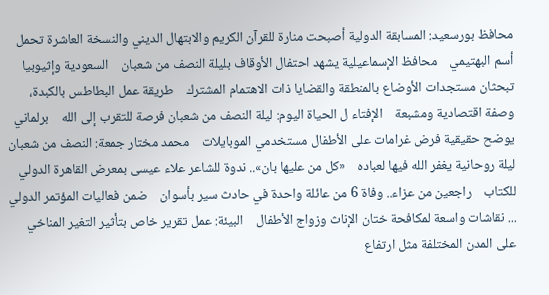محافظ بورسعيد: المسابقة الدولية أصبحت منارة للقرآن الكريم والابتهال الديني والنسخة العاشرة تحمل أسم البهتيمي    محافظ الإسماعيلية يشهد احتفال الأوقاف بليلة النصف من شعبان    السعودية وإثيوبيا تبحثان مستجدات الأوضاع بالمنطقة والقضايا ذات الاهتمام المشترك    طريقة عمل البطاطس بالكبدة، وصفة اقتصادية ومشبعة    الإفتاء ل الحياة اليوم: ليلة النصف من شعبان فرصة للتقرب إلى الله    برلماني يوضح حقيقية فرض غرامات على الأطفال مستخدمي الموبايلات    محمد مختار جمعة: النصف من شعبان ليلة روحانية يغفر الله فيها لعباده    «كل من عليها بان».. ندوة للشاعر علاء عيسى بمعرض القاهرة الدولي للكتاب    راجعين من عزاء.. وفاة 6 من عائلة واحدة في حادث سير بأسوان    ضمن فعاليات المؤتمر الدولي ... نقاشات واسعة لمكافحة ختان الإناث وزواج الأطفال    البيئة: عمل تقرير خاص بتأثير التغير المناخي على المدن المختلفة مثل ارتفاع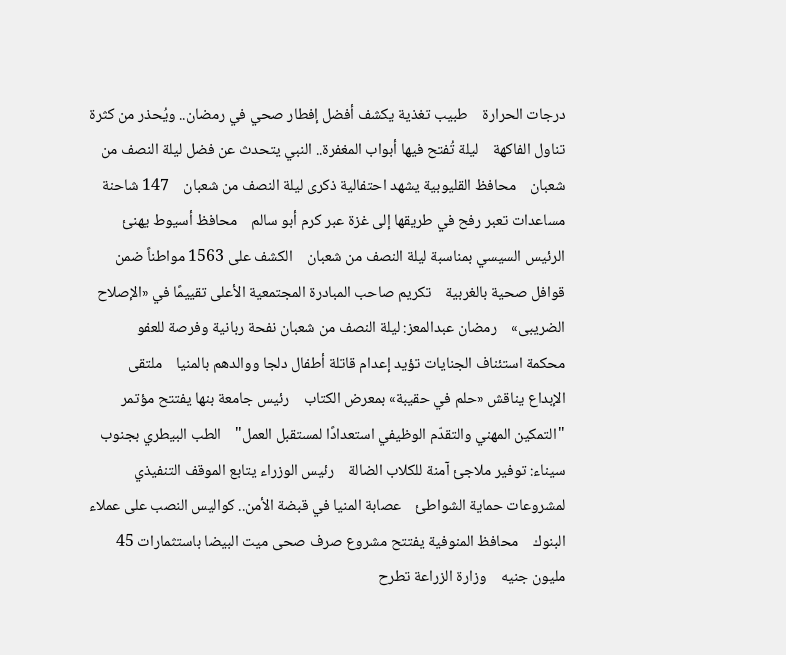درجات الحرارة    طبيب تغذية يكشف أفضل إفطار صحي في رمضان.. ويُحذر من كثرة تناول الفاكهة    ليلة تُفتح فيها أبواب المغفرة.. النبي يتحدث عن فضل ليلة النصف من شعبان    محافظ القليوبية يشهد احتفالية ذكرى ليلة النصف من شعبان    147 شاحنة مساعدات تعبر رفح في طريقها إلى غزة عبر كرم أبو سالم    محافظ أسيوط يهنئ الرئيس السيسي بمناسبة ليلة النصف من شعبان    الكشف على 1563 مواطناً ضمن قوافل صحية بالغربية    تكريم صاحب المبادرة المجتمعية الأعلى تقييمًا في «الإصلاح الضريبى»    رمضان عبدالمعز: ليلة النصف من شعبان نفحة ربانية وفرصة للعفو    محكمة استئناف الجنايات تؤيد إعدام قاتلة أطفال دلجا ووالدهم بالمنيا    ملتقى الإبداع يناقش «حلم في حقيبة» بمعرض الكتاب    رئيس جامعة بنها يفتتح مؤتمر "التمكين المهني والتقدّم الوظيفي استعدادًا لمستقبل العمل"    الطب البيطري بجنوب سيناء: توفير ملاجئ آمنة للكلاب الضالة    رئيس الوزراء يتابع الموقف التنفيذي لمشروعات حماية الشواطئ    عصابة المنيا في قبضة الأمن.. كواليس النصب على عملاء البنوك    محافظ المنوفية يفتتح مشروع صرف صحى ميت البيضا باستثمارات 45 مليون جنيه    وزارة الزراعة تطرح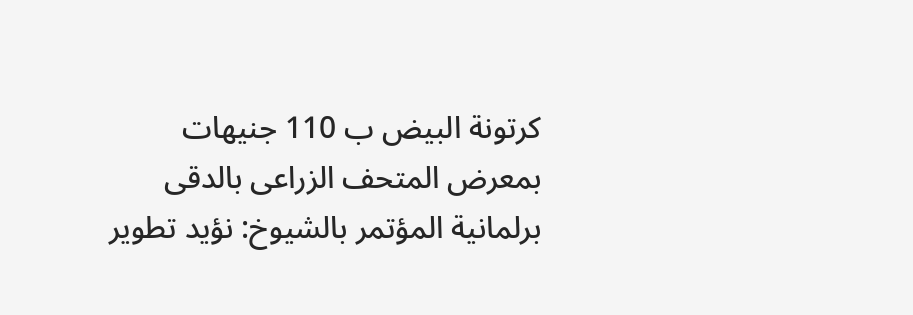كرتونة البيض ب 110 جنيهات بمعرض المتحف الزراعى بالدقى    برلمانية المؤتمر بالشيوخ: نؤيد تطوير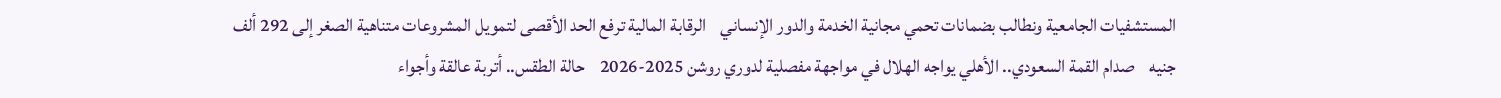المستشفيات الجامعية ونطالب بضمانات تحمي مجانية الخدمة والدور الإنساني    الرقابة المالية ترفع الحد الأقصى لتمويل المشروعات متناهية الصغر إلى 292 ألف جنيه    صدام القمة السعودي.. الأهلي يواجه الهلال في مواجهة مفصلية لدوري روشن 2025-2026    حالة الطقس.. أتربة عالقة وأجواء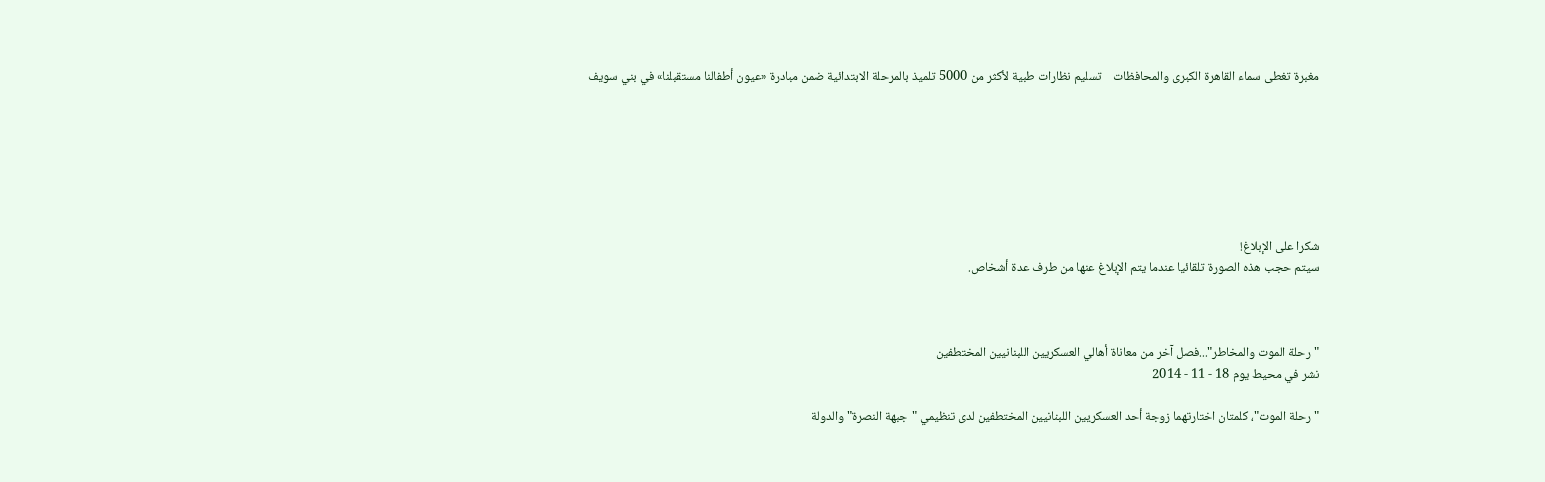مغبرة تغطى سماء القاهرة الكبرى والمحافظات    تسليم نظارات طبية لأكثر من 5000 تلميذ بالمرحلة الابتدائية ضمن مبادرة «عيون أطفالنا مستقبلنا» في بني سويف







شكرا على الإبلاغ!
سيتم حجب هذه الصورة تلقائيا عندما يتم الإبلاغ عنها من طرف عدة أشخاص.



"رحلة الموت والمخاطر"...فصل آخر من معاناة أهالي العسكريين اللبنانيين المختطفين
نشر في محيط يوم 18 - 11 - 2014

"رحلة الموت"، كلمتان اختارتهما زوجة أحد العسكريين اللبنانيين المختطفين لدى تنظيمي "جبهة النصرة" والدولة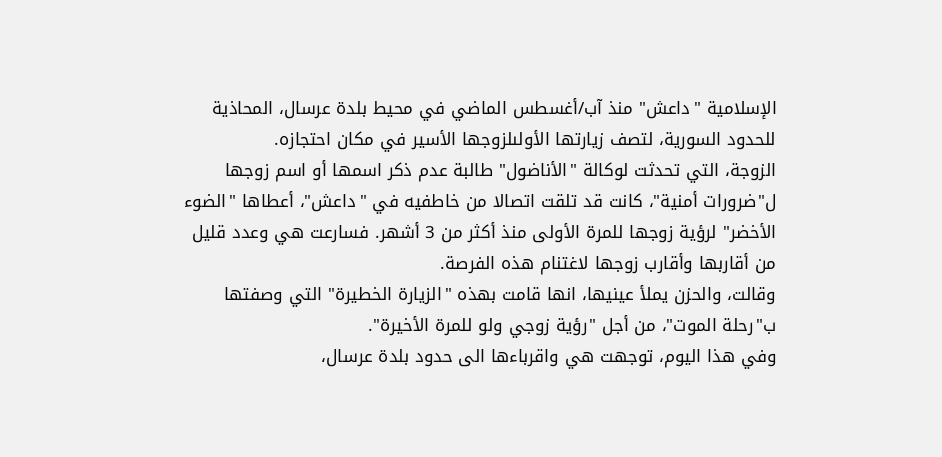الإسلامية "داعش" منذ آب/أغسطس الماضي في محيط بلدة عرسال، المحاذية للحدود السورية، لتصف زيارتها الأولىلزوجها الأسير في مكان احتجازه.
الزوجة، التي تحدثت لوكالة "الأناضول" طالبة عدم ذكر اسمها أو اسم زوجها ل"ضرورات أمنية"، كانت قد تلقت اتصالا من خاطفيه في "داعش"، أعطاها "الضوء الأخضر" لرؤية زوجها للمرة الأولى منذ أكثر من 3 أشهر. فسارعت هي وعدد قليل من أقاربها وأقارب زوجها لاغتنام هذه الفرصة.
وقالت، والحزن يملأ عينيها، انها قامت بهذه "الزيارة الخطيرة" التي وصفتها ب"رحلة الموت"، من أجل "رؤية زوجي ولو للمرة الأخيرة".
وفي هذا اليوم، توجهت هي واقرباءها الى حدود بلدة عرسال،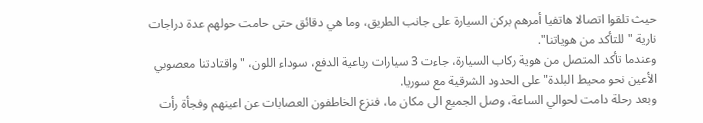حيث تلقوا اتصالا هاتفيا أمرهم بركن السيارة على جانب الطريق، وما هي دقائق حتى حامت حولهم عدة دراجات نارية "للتأكد من هوياتنا".
وعندما تأكد المتصل من هوية ركاب السيارة، جاءت 3 سيارات رباعية الدفع، سوداء اللون، "واقتادتنا معصوبي الأعين نحو محيط البلدة" على الحدود الشرقية مع سوريا.
وبعد رحلة دامت لحوالي الساعة، وصل الجميع الى مكان ما، فنزع الخاطفون العصابات عن اعينهم وفجأة رأت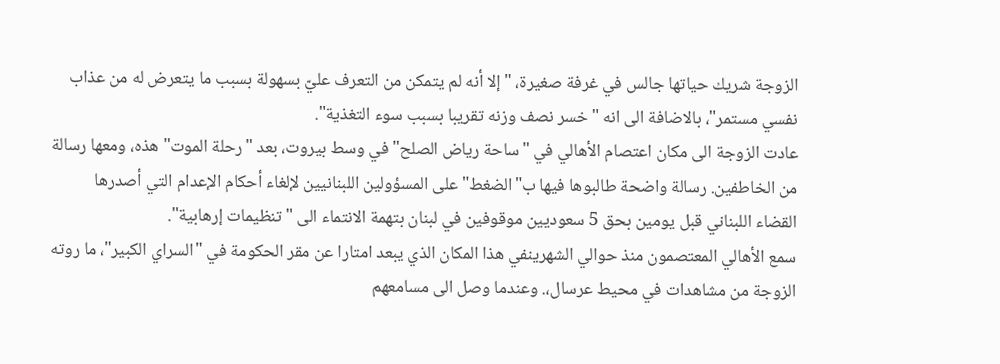الزوجة شريك حياتها جالس في غرفة صغيرة، "إلا أنه لم يتمكن من التعرف عليّ بسهولة بسبب ما يتعرض له من عذاب نفسي مستمر"، بالاضافة الى انه "خسر نصف وزنه تقريبا بسبب سوء التغذية".
عادت الزوجة الى مكان اعتصام الأهالي في "ساحة رياض الصلح" في وسط بيروت، بعد "رحلة الموت" هذه، ومعها رسالة من الخاطفين. رسالة واضحة طالبوها فيها ب"الضغط" على المسؤولين اللبنانيين لإلغاء أحكام الإعدام التي أصدرها القضاء اللبناني قبل يومين بحق 5 سعوديين موقوفين في لبنان بتهمة الانتماء الى "تنظيمات إرهابية".
سمع الأهالي المعتصمون منذ حوالي الشهرينفي هذا المكان الذي يبعد امتارا عن مقر الحكومة في "السراي الكبير"، ما روته الزوجة من مشاهدات في محيط عرسال،. وعندما وصل الى مسامعهم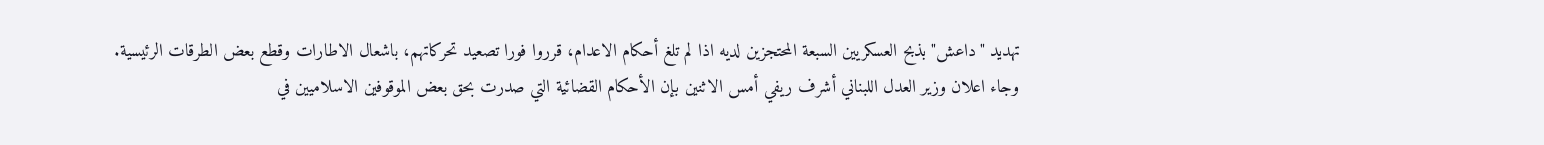تهديد "داعش" بذبح العسكريين السبعة المحتجزين لديه اذا لم تلغ أحكام الاعدام، قرروا فورا تصعيد تحركاتهم، باشعال الاطارات وقطع بعض الطرقات الرئيسية.
وجاء اعلان وزير العدل اللبناني أشرف ريفي أمس الاثنين بإن الأحكام القضائية التي صدرت بحق بعض الموقوفين الاسلاميين في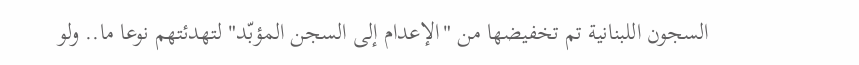السجون اللبنانية تم تخفيضها من "الإعدام إلى السجن المؤبّد" لتهدئتهم نوعا ما.. ولو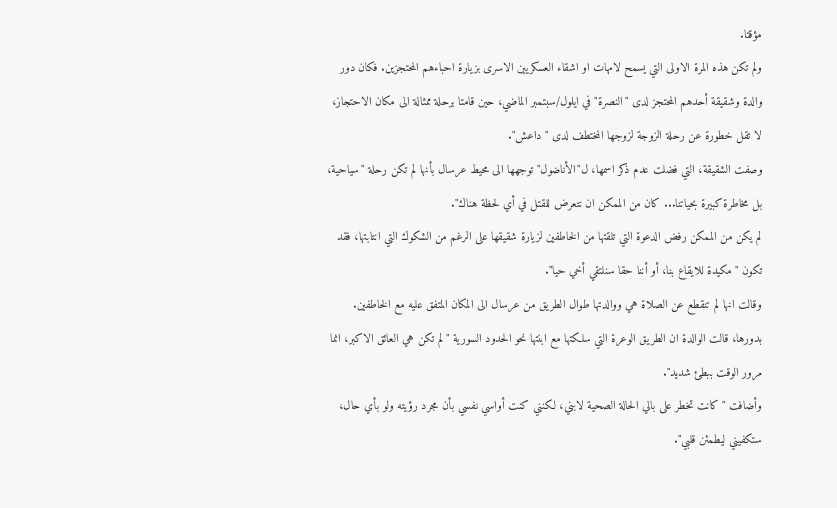مؤقتا.
ولم تكن هذه المرة الاولى التي يسمح لامهات او اشقاء العسكريين الاسرى بزيارة احباءهم المحتجزين. فكان دور والدة وشقيقة أحدهم المحتجز لدى "النصرة" في ايلول/سبتمبر الماضي، حين قامتا برحلة ممثالة الى مكان الاحتجاز، لا تقل خطورة عن رحلة الزوجة لزوجها المختطف لدى "داعش".
وصفت الشقيقة، التي فضلت عدم ذكر اسمها، ل"الأناضول" توجهها الى محيط عرسال بأنها لم تكن رحلة "سياحية، بل مخاطرة كبيرة بحياتنا... كان من الممكن ان نتعرض للقتل في أي لحظة هناك".
لم يكن من الممكن رفض الدعوة التي تلقتها من الخاطفين لزيارة شقيقها على الرغم من الشكوك التي انتابتها، فقد تكون "مكيدة للايقاع بنا، أو أننا حقا سنلتقي أخي حيا".
وقالت انها لم تنقطع عن الصلاة هي ووالدتها طوال الطريق من عرسال الى المكان المتفق عليه مع الخاطفين.
بدورها، قالت الوالدة ان الطريق الوعرة التي سلكتها مع ابنتها نحو الحدود السورية "لم تكن هي العائق الاكبر، انما مرور الوقت ببطئ شديد".
وأضافت "كانت تخطر على بالي الحالة الصحية لابني، لكنني كنت أواسي نفسي بأن مجرد رؤيته ولو بأي حال، ستكفيني ليطمئن قلبي".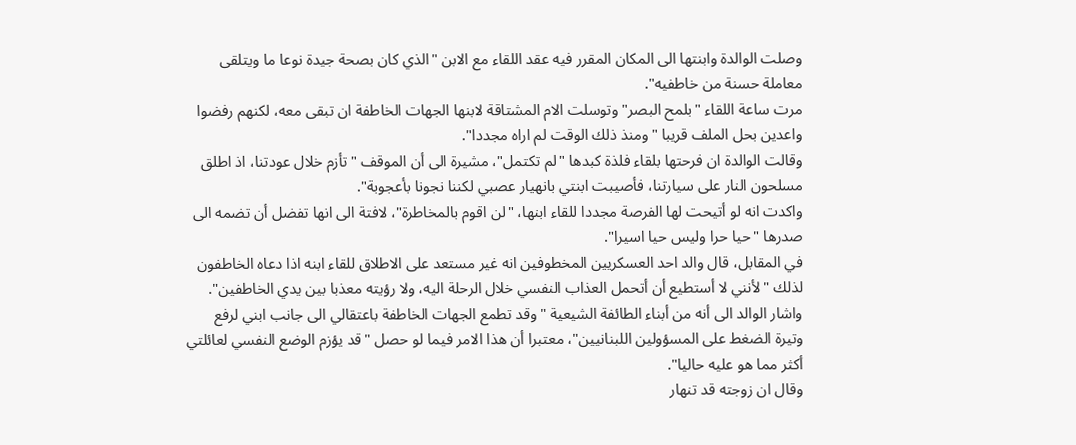وصلت الوالدة وابنتها الى المكان المقرر فيه عقد اللقاء مع الابن "الذي كان بصحة جيدة نوعا ما ويتلقى معاملة حسنة من خاطفيه".
مرت ساعة اللقاء "بلمح البصر" وتوسلت الام المشتاقة لابنها الجهات الخاطفة ان تبقى معه، لكنهم رفضوا واعدين بحل الملف قريبا "ومنذ ذلك الوقت لم اراه مجددا".
وقالت الوالدة ان فرحتها بلقاء فلذة كبدها "لم تكتمل"، مشيرة الى أن الموقف "تأزم خلال عودتنا، اذ اطلق مسلحون النار على سيارتنا، فأصيبت ابنتي بانهيار عصبي لكننا نجونا بأعجوبة".
واكدت انه لو أتيحت لها الفرصة مجددا للقاء ابنها، "لن اقوم بالمخاطرة"، لافتة الى انها تفضل أن تضمه الى صدرها "حيا حرا وليس حيا اسيرا".
في المقابل، قال والد احد العسكريين المخطوفين انه غير مستعد على الاطلاق للقاء ابنه اذا دعاه الخاطفون لذلك "لأنني لا أستطيع أن أتحمل العذاب النفسي خلال الرحلة اليه، ولا رؤيته معذبا بين يدي الخاطفين".
واشار الوالد الى أنه من أبناء الطائفة الشيعية "وقد تطمع الجهات الخاطفة باعتقالي الى جانب ابني لرفع وتيرة الضغط على المسؤولين اللبنانيين"، معتبرا أن هذا الامر فيما لو حصل "قد يؤزم الوضع النفسي لعائلتي أكثر مما هو عليه حاليا".
وقال ان زوجته قد تنهار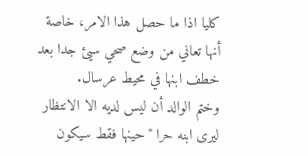كليا اذا ما حصل هذا الامر، خاصة أنها تعاني من وضع صحي سيئ جدا بعد خطف ابنها في محيط عرسال.
وختم الوالد أن ليس لديه الا الانتظار ليرى ابنه حرا "حينها فقط سيكون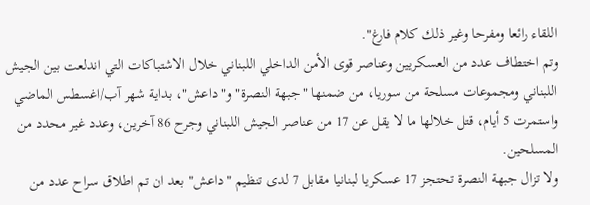اللقاء رائعا ومفرحا وغير ذلك كلام فارغ".
وتم اختطاف عدد من العسكريين وعناصر قوى الأمن الداخلي اللبناني خلال الاشتباكات التي اندلعت بين الجيش اللبناني ومجموعات مسلحة من سوريا، من ضمنها "جبهة النصرة" و"داعش"، بداية شهر آب/اغسطس الماضي واستمرت 5 أيام، قتل خلالها ما لا يقل عن 17 من عناصر الجيش اللبناني وجرح 86 آخرين، وعدد غير محدد من المسلحين.
ولا تزال جبهة النصرة تحتجز 17 عسكريا لبنانيا مقابل 7 لدى تنظيم "داعش" بعد ان تم اطلاق سراح عدد من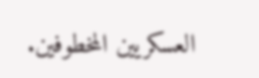العسكريين المخطوفين.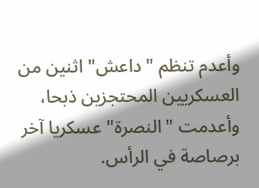وأعدم تنظم "داعش" اثنين من العسكريين المحتجزين ذبحا، وأعدمت "النصرة" عسكريا آخر برصاصة في الرأس.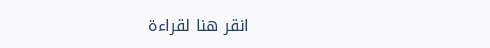انقر هنا لقراءة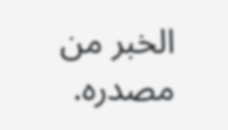الخبر من مصدره.